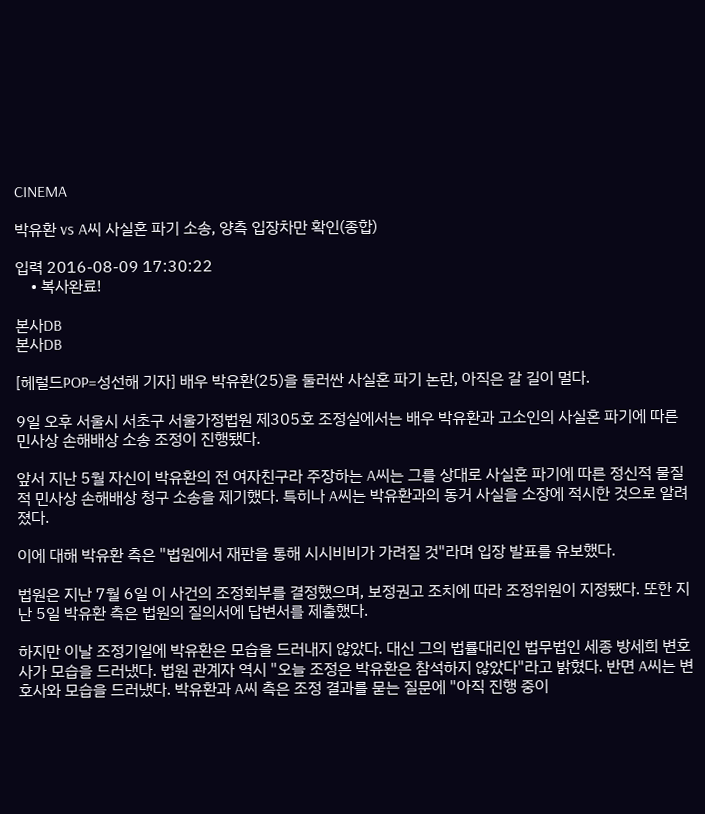CINEMA

박유환 vs A씨 사실혼 파기 소송, 양측 입장차만 확인(종합)

입력 2016-08-09 17:30:22
    • 복사완료!

본사DB
본사DB

[헤럴드POP=성선해 기자] 배우 박유환(25)을 둘러싼 사실혼 파기 논란, 아직은 갈 길이 멀다.

9일 오후 서울시 서초구 서울가정법원 제305호 조정실에서는 배우 박유환과 고소인의 사실혼 파기에 따른 민사상 손해배상 소송 조정이 진행됐다.

앞서 지난 5월 자신이 박유환의 전 여자친구라 주장하는 A씨는 그를 상대로 사실혼 파기에 따른 정신적 물질적 민사상 손해배상 청구 소송을 제기했다. 특히나 A씨는 박유환과의 동거 사실을 소장에 적시한 것으로 알려졌다.

이에 대해 박유환 측은 "법원에서 재판을 통해 시시비비가 가려질 것"라며 입장 발표를 유보했다.

법원은 지난 7월 6일 이 사건의 조정회부를 결정했으며, 보정권고 조치에 따라 조정위원이 지정됐다. 또한 지난 5일 박유환 측은 법원의 질의서에 답변서를 제출했다.

하지만 이날 조정기일에 박유환은 모습을 드러내지 않았다. 대신 그의 법률대리인 법무법인 세종 방세희 변호사가 모습을 드러냈다. 법원 관계자 역시 "오늘 조정은 박유환은 참석하지 않았다"라고 밝혔다. 반면 A씨는 변호사와 모습을 드러냈다. 박유환과 A씨 측은 조정 결과를 묻는 질문에 "아직 진행 중이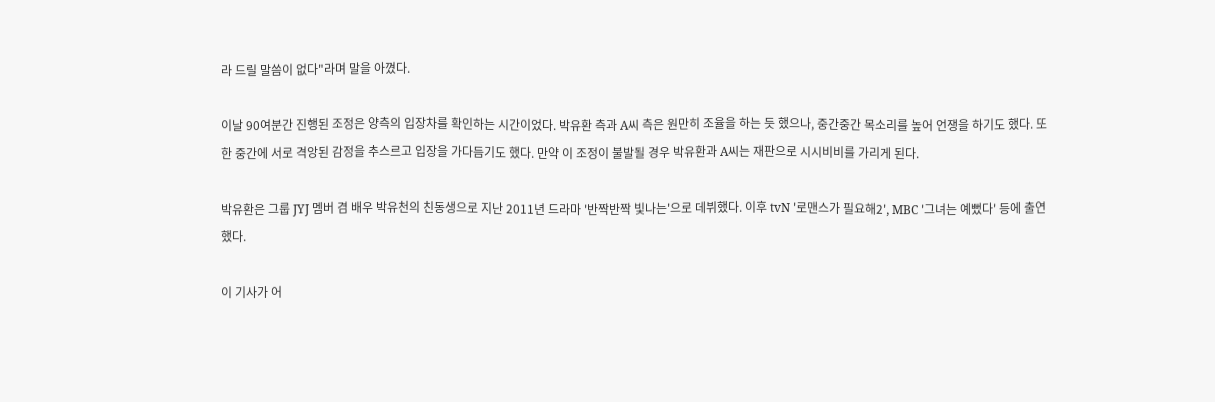라 드릴 말씀이 없다"라며 말을 아꼈다.

이날 90여분간 진행된 조정은 양측의 입장차를 확인하는 시간이었다. 박유환 측과 A씨 측은 원만히 조율을 하는 듯 했으나, 중간중간 목소리를 높어 언쟁을 하기도 했다. 또한 중간에 서로 격앙된 감정을 추스르고 입장을 가다듬기도 했다. 만약 이 조정이 불발될 경우 박유환과 A씨는 재판으로 시시비비를 가리게 된다.

박유환은 그룹 JYJ 멤버 겸 배우 박유천의 친동생으로 지난 2011년 드라마 '반짝반짝 빛나는'으로 데뷔했다. 이후 tvN '로맨스가 필요해2', MBC '그녀는 예뻤다' 등에 출연했다.

이 기사가 어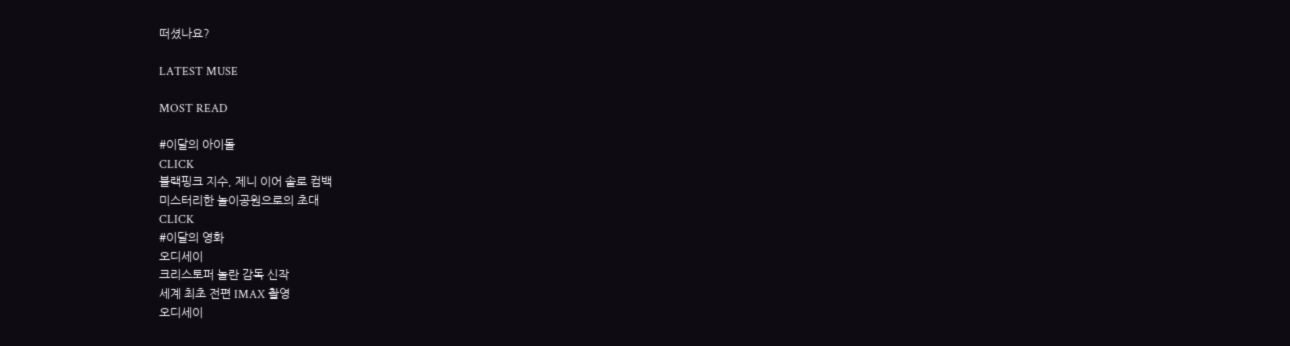떠셨나요?

LATEST MUSE

MOST READ

#이달의 아이돌
CLICK
블랙핑크 지수, 제니 이어 솔로 컴백
미스터리한 놀이공원으로의 초대
CLICK
#이달의 영화
오디세이
크리스토퍼 놀란 감독 신작
세계 최초 전편 IMAX 촬영
오디세이